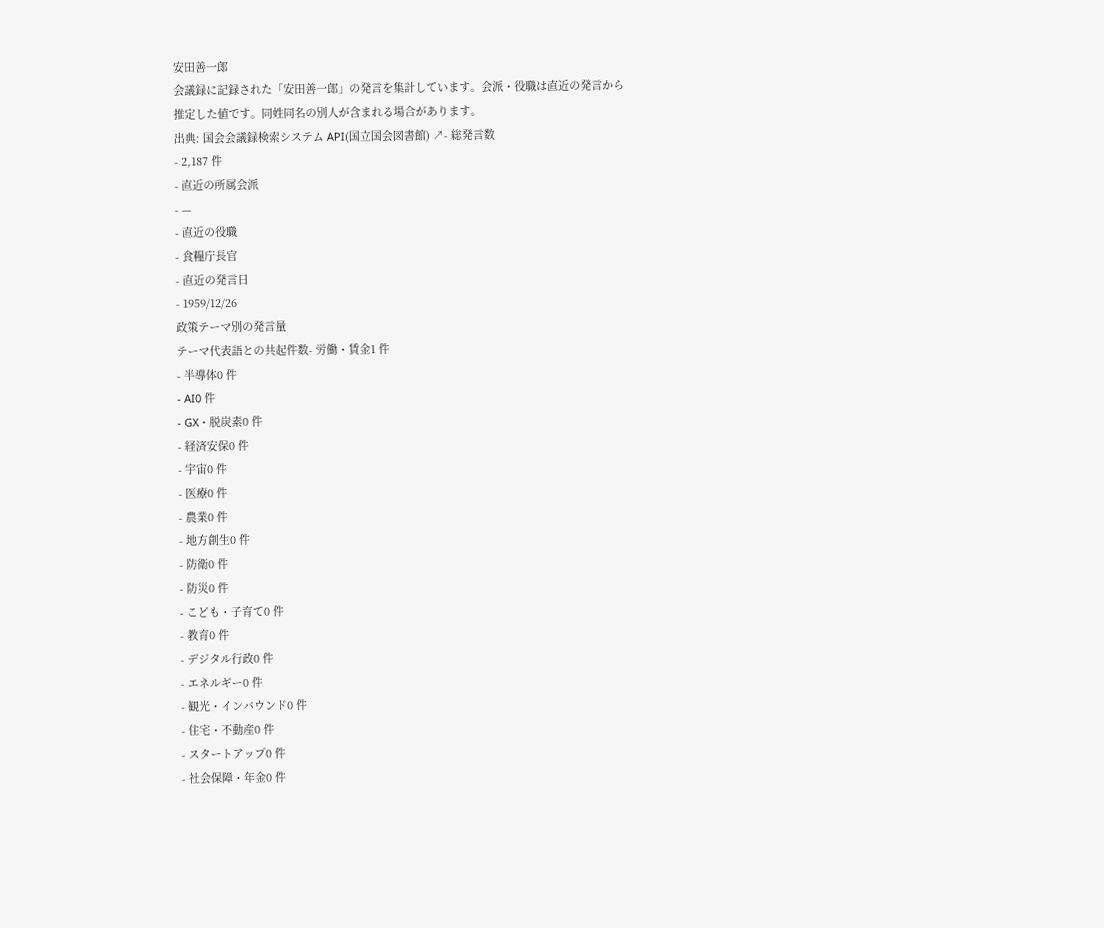安田善一郎
会議録に記録された「安田善一郎」の発言を集計しています。会派・役職は直近の発言から推定した値です。同姓同名の別人が含まれる場合があります。
出典: 国会会議録検索システム API(国立国会図書館) ↗- 総発言数
- 2,187 件
- 直近の所属会派
- —
- 直近の役職
- 食糧庁長官
- 直近の発言日
- 1959/12/26
政策テーマ別の発言量
テーマ代表語との共起件数- 労働・賃金1 件
- 半導体0 件
- AI0 件
- GX・脱炭素0 件
- 経済安保0 件
- 宇宙0 件
- 医療0 件
- 農業0 件
- 地方創生0 件
- 防衛0 件
- 防災0 件
- こども・子育て0 件
- 教育0 件
- デジタル行政0 件
- エネルギー0 件
- 観光・インバウンド0 件
- 住宅・不動産0 件
- スタートアップ0 件
- 社会保障・年金0 件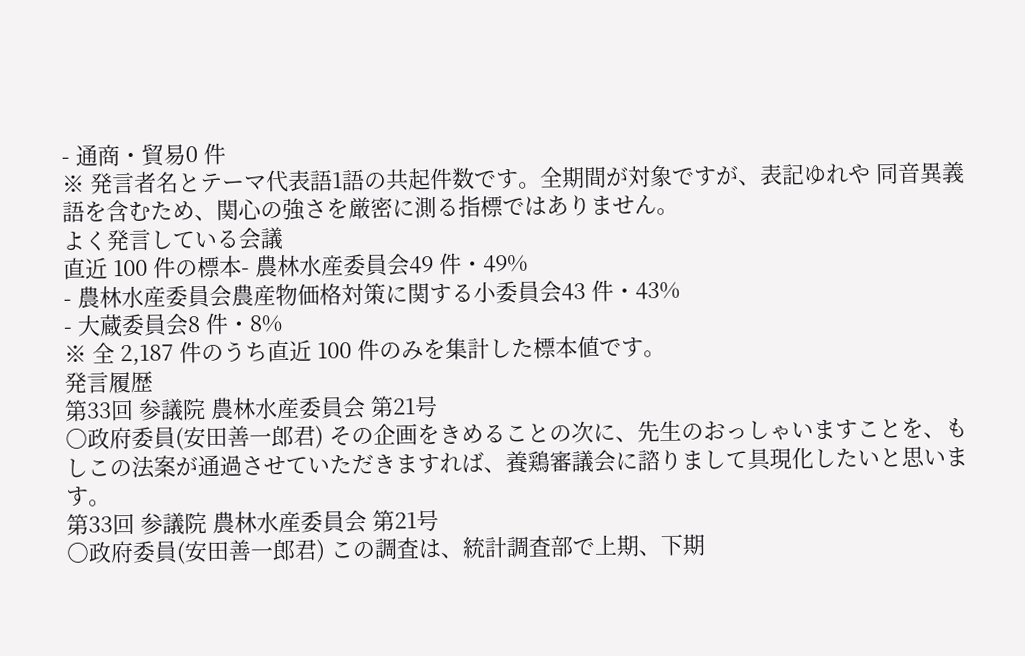- 通商・貿易0 件
※ 発言者名とテーマ代表語1語の共起件数です。全期間が対象ですが、表記ゆれや 同音異義語を含むため、関心の強さを厳密に測る指標ではありません。
よく発言している会議
直近 100 件の標本- 農林水産委員会49 件・49%
- 農林水産委員会農産物価格対策に関する小委員会43 件・43%
- 大蔵委員会8 件・8%
※ 全 2,187 件のうち直近 100 件のみを集計した標本値です。
発言履歴
第33回 参議院 農林水産委員会 第21号
○政府委員(安田善一郎君) その企画をきめることの次に、先生のおっしゃいますことを、もしこの法案が通過させていただきますれば、養鶏審議会に諮りまして具現化したいと思います。
第33回 参議院 農林水産委員会 第21号
○政府委員(安田善一郎君) この調査は、統計調査部で上期、下期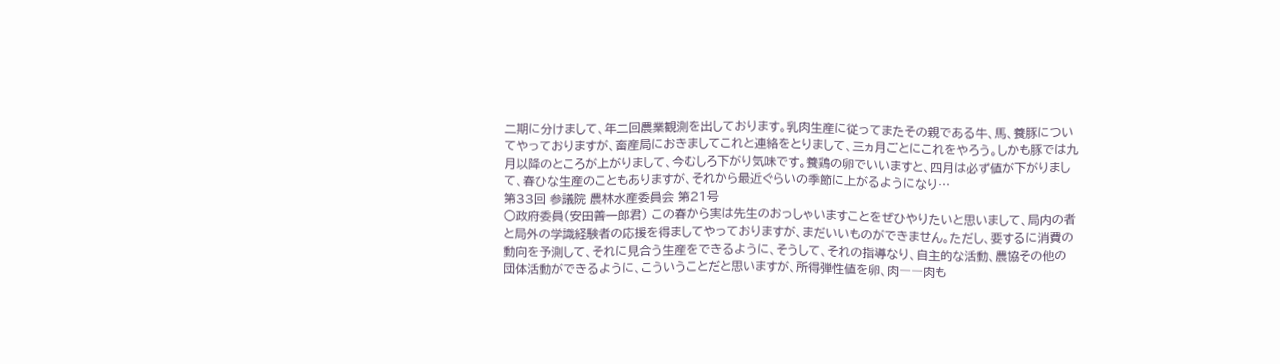二期に分けまして、年二回農業観測を出しております。乳肉生産に従ってまたその親である牛、馬、養豚についてやっておりますが、畜産局におきましてこれと連絡をとりまして、三ヵ月ごとにこれをやろう。しかも豚では九月以降のところが上がりまして、今むしろ下がり気味です。養鶏の卵でいいますと、四月は必ず値が下がりまして、春ひな生産のこともありますが、それから最近ぐらいの季節に上がるようになり…
第33回 参議院 農林水産委員会 第21号
○政府委員(安田善一郎君) この春から実は先生のおっしゃいますことをぜひやりたいと思いまして、局内の者と局外の学識経験者の応援を得ましてやっておりますが、まだいいものができません。ただし、要するに消費の動向を予測して、それに見合う生産をできるように、そうして、それの指導なり、自主的な活動、農協その他の団体活動ができるように、こういうことだと思いますが、所得弾性値を卵、肉――肉も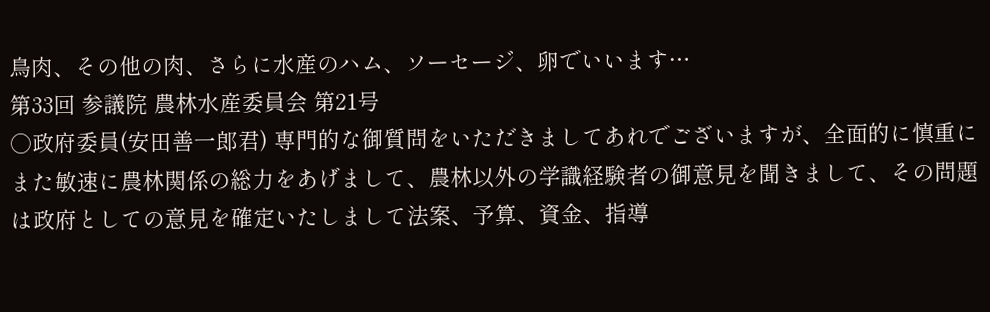鳥肉、その他の肉、さらに水産のハム、ソーセージ、卵でいいます…
第33回 参議院 農林水産委員会 第21号
○政府委員(安田善一郎君) 専門的な御質問をいただきましてあれでございますが、全面的に慎重にまた敏速に農林関係の総力をあげまして、農林以外の学識経験者の御意見を聞きまして、その問題は政府としての意見を確定いたしまして法案、予算、資金、指導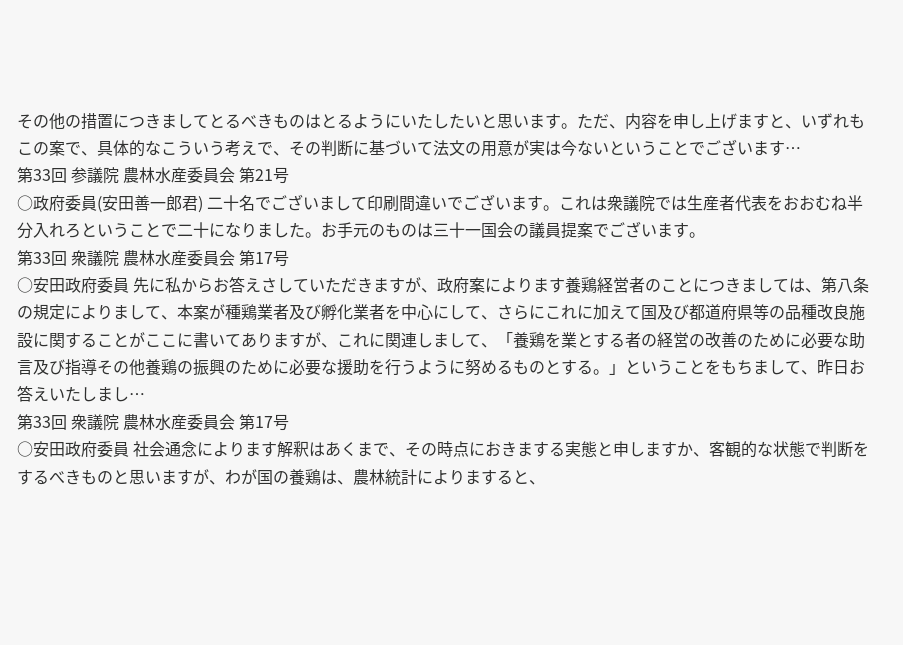その他の措置につきましてとるべきものはとるようにいたしたいと思います。ただ、内容を申し上げますと、いずれもこの案で、具体的なこういう考えで、その判断に基づいて法文の用意が実は今ないということでございます…
第33回 参議院 農林水産委員会 第21号
○政府委員(安田善一郎君) 二十名でございまして印刷間違いでございます。これは衆議院では生産者代表をおおむね半分入れろということで二十になりました。お手元のものは三十一国会の議員提案でございます。
第33回 衆議院 農林水産委員会 第17号
○安田政府委員 先に私からお答えさしていただきますが、政府案によります養鶏経営者のことにつきましては、第八条の規定によりまして、本案が種鶏業者及び孵化業者を中心にして、さらにこれに加えて国及び都道府県等の品種改良施設に関することがここに書いてありますが、これに関連しまして、「養鶏を業とする者の経営の改善のために必要な助言及び指導その他養鶏の振興のために必要な援助を行うように努めるものとする。」ということをもちまして、昨日お答えいたしまし…
第33回 衆議院 農林水産委員会 第17号
○安田政府委員 社会通念によります解釈はあくまで、その時点におきまする実態と申しますか、客観的な状態で判断をするべきものと思いますが、わが国の養鶏は、農林統計によりますると、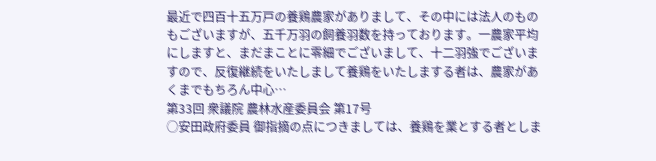最近で四百十五万戸の養鶏農家がありまして、その中には法人のものもございますが、五千万羽の飼養羽数を持っております。一農家平均にしますと、まだまことに零細でございまして、十二羽強でございますので、反復継続をいたしまして養鶏をいたしまする者は、農家があくまでもちろん中心…
第33回 衆議院 農林水産委員会 第17号
○安田政府委員 御指摘の点につきましては、養鶏を業とする者としま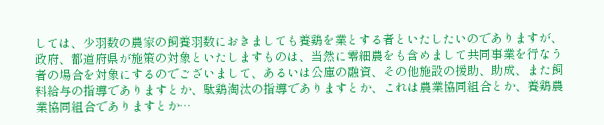しては、少羽数の農家の飼養羽数におきましても養鶏を業とする者といたしたいのでありますが、政府、都道府県が施策の対象といたしますものは、当然に零細農をも含めまして共同事業を行なう者の場合を対象にするのでございまして、あるいは公庫の融資、その他施設の援助、助成、また飼料給与の指導でありますとか、駄鶏淘汰の指導でありますとか、これは農業協同組合とか、養鶏農業協同組合でありますとか…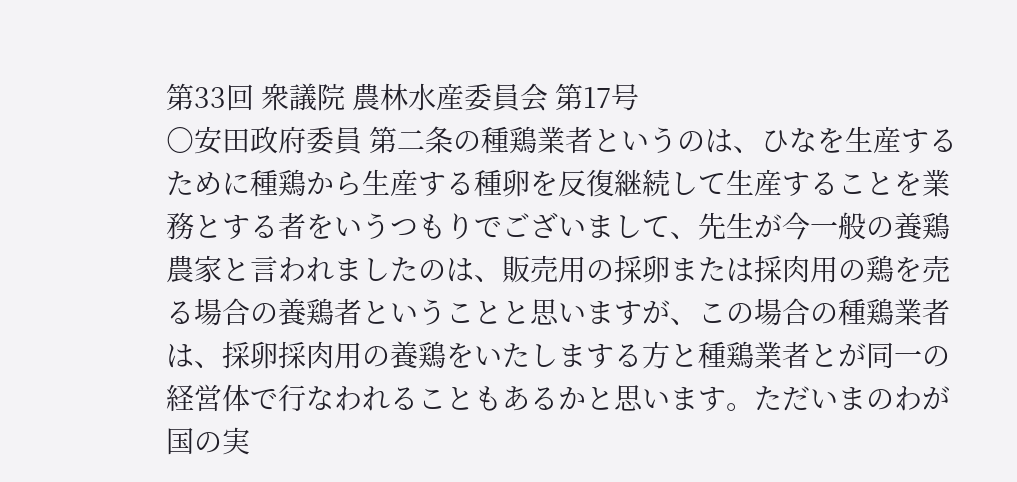第33回 衆議院 農林水産委員会 第17号
○安田政府委員 第二条の種鶏業者というのは、ひなを生産するために種鶏から生産する種卵を反復継続して生産することを業務とする者をいうつもりでございまして、先生が今一般の養鶏農家と言われましたのは、販売用の採卵または採肉用の鶏を売る場合の養鶏者ということと思いますが、この場合の種鶏業者は、採卵採肉用の養鶏をいたしまする方と種鶏業者とが同一の経営体で行なわれることもあるかと思います。ただいまのわが国の実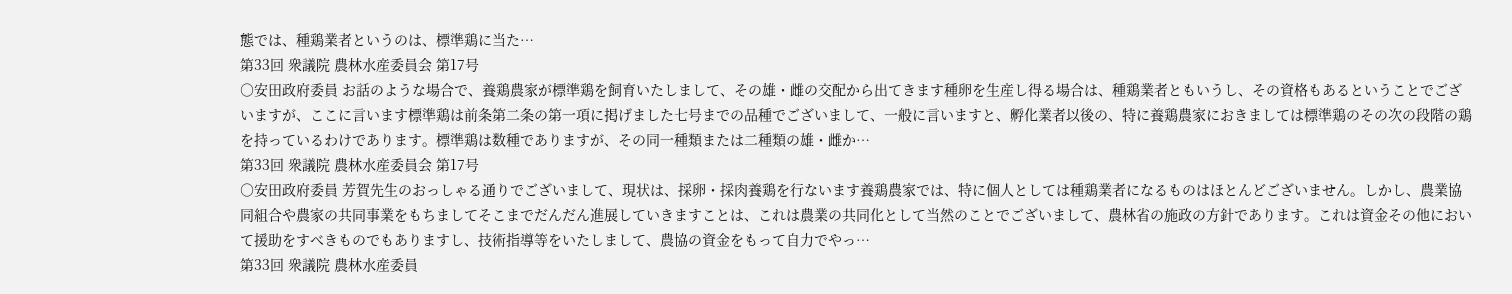態では、種鶏業者というのは、標準鶏に当た…
第33回 衆議院 農林水産委員会 第17号
○安田政府委員 お話のような場合で、養鶏農家が標準鶏を飼育いたしまして、その雄・雌の交配から出てきます種卵を生産し得る場合は、種鶏業者ともいうし、その資格もあるということでございますが、ここに言います標準鶏は前条第二条の第一項に掲げました七号までの品種でございまして、一般に言いますと、孵化業者以後の、特に養鶏農家におきましては標準鶏のその次の段階の鶏を持っているわけであります。標準鶏は数種でありますが、その同一種類または二種類の雄・雌か…
第33回 衆議院 農林水産委員会 第17号
○安田政府委員 芳賀先生のおっしゃる通りでございまして、現状は、採卵・採肉養鶏を行ないます養鶏農家では、特に個人としては種鶏業者になるものはほとんどございません。しかし、農業協同組合や農家の共同事業をもちましてそこまでだんだん進展していきますことは、これは農業の共同化として当然のことでございまして、農林省の施政の方針であります。これは資金その他において援助をすべきものでもありますし、技術指導等をいたしまして、農協の資金をもって自力でやっ…
第33回 衆議院 農林水産委員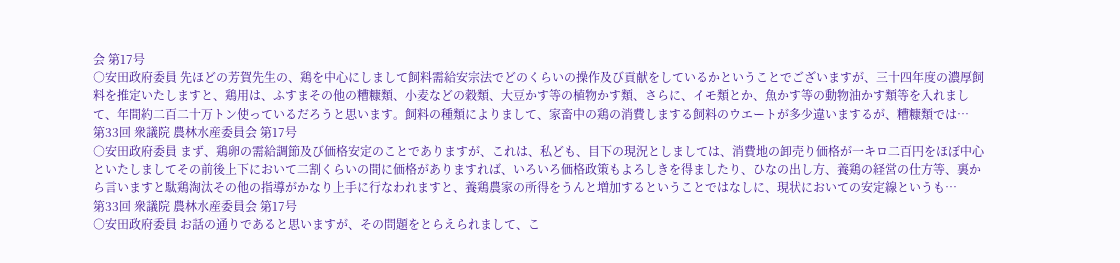会 第17号
○安田政府委員 先ほどの芳賀先生の、鶏を中心にしまして飼料需給安宗法でどのくらいの操作及び貢献をしているかということでございますが、三十四年度の濃厚飼料を推定いたしますと、鶏用は、ふすまその他の糟糠類、小麦などの穀類、大豆かす等の植物かす類、さらに、イモ類とか、魚かす等の動物油かす類等を入れまして、年間約二百二十万トン使っているだろうと思います。飼料の種類によりまして、家畜中の鶏の消費しまする飼料のウエートが多少違いまするが、糟糠類では…
第33回 衆議院 農林水産委員会 第17号
○安田政府委員 まず、鶏卵の需給調節及び価格安定のことでありますが、これは、私ども、目下の現況としましては、消費地の卸売り価格が一キロ二百円をほぼ中心といたしましてその前後上下において二割くらいの間に価格がありますれば、いろいろ価格政策もよろしきを得ましたり、ひなの出し方、養鶏の経営の仕方等、裏から言いますと駄鶏淘汰その他の指導がかなり上手に行なわれますと、養鶏農家の所得をうんと増加するということではなしに、現状においての安定線というも…
第33回 衆議院 農林水産委員会 第17号
○安田政府委員 お話の通りであると思いますが、その問題をとらえられまして、こ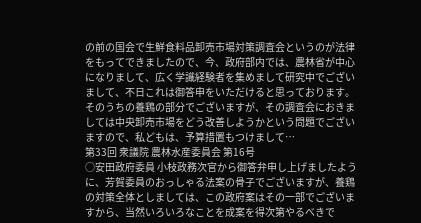の前の国会で生鮮食料品卸売市場対策調査会というのが法律をもってできましたので、今、政府部内では、農林省が中心になりまして、広く学識経験者を集めまして研究中でございまして、不日これは御答申をいただけると思っております。そのうちの養鶏の部分でございますが、その調査会におきましては中央卸売市場をどう改善しようかという問題でございますので、私どもは、予算措置もつけまして…
第33回 衆議院 農林水産委員会 第16号
○安田政府委員 小枝政務次官から御答弁申し上げましたように、芳賀委員のおっしゃる法案の骨子でございますが、養鶏の対策全体としましては、この政府案はその一部でございますから、当然いろいろなことを成案を得次第やるべきで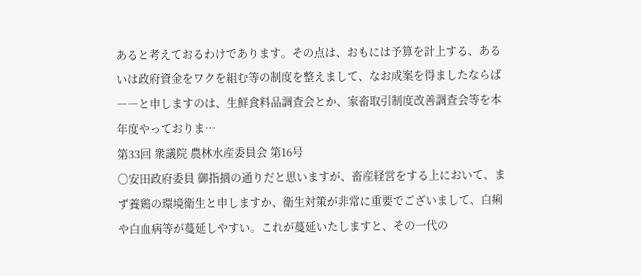あると考えておるわけであります。その点は、おもには予算を計上する、あるいは政府資金をワクを組む等の制度を整えまして、なお成案を得ましたならば――と申しますのは、生鮮食料品調査会とか、家畜取引制度改善調査会等を本年度やっておりま…
第33回 衆議院 農林水産委員会 第16号
○安田政府委員 御指摘の通りだと思いますが、畜産経営をする上において、まず養鶏の環境衛生と申しますか、衛生対策が非常に重要でございまして、白痢や白血病等が蔓延しやすい。これが蔓延いたしますと、その一代の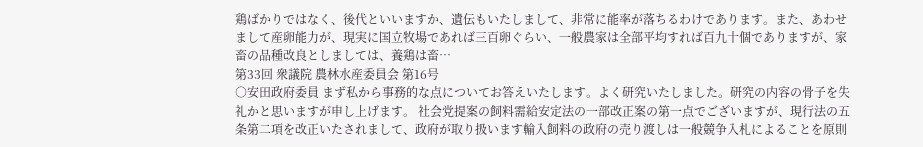鶏ばかりではなく、後代といいますか、遺伝もいたしまして、非常に能率が落ちるわけであります。また、あわせまして産卵能力が、現実に国立牧場であれば三百卵ぐらい、一般農家は全部平均すれば百九十個でありますが、家畜の品種改良としましては、養鶏は畜…
第33回 衆議院 農林水産委員会 第16号
○安田政府委員 まず私から事務的な点についてお答えいたします。よく研究いたしました。研究の内容の骨子を失礼かと思いますが申し上げます。 社会党提案の飼料需給安定法の一部改正案の第一点でございますが、現行法の五条第二項を改正いたされまして、政府が取り扱います輸入飼料の政府の売り渡しは一般競争入札によることを原則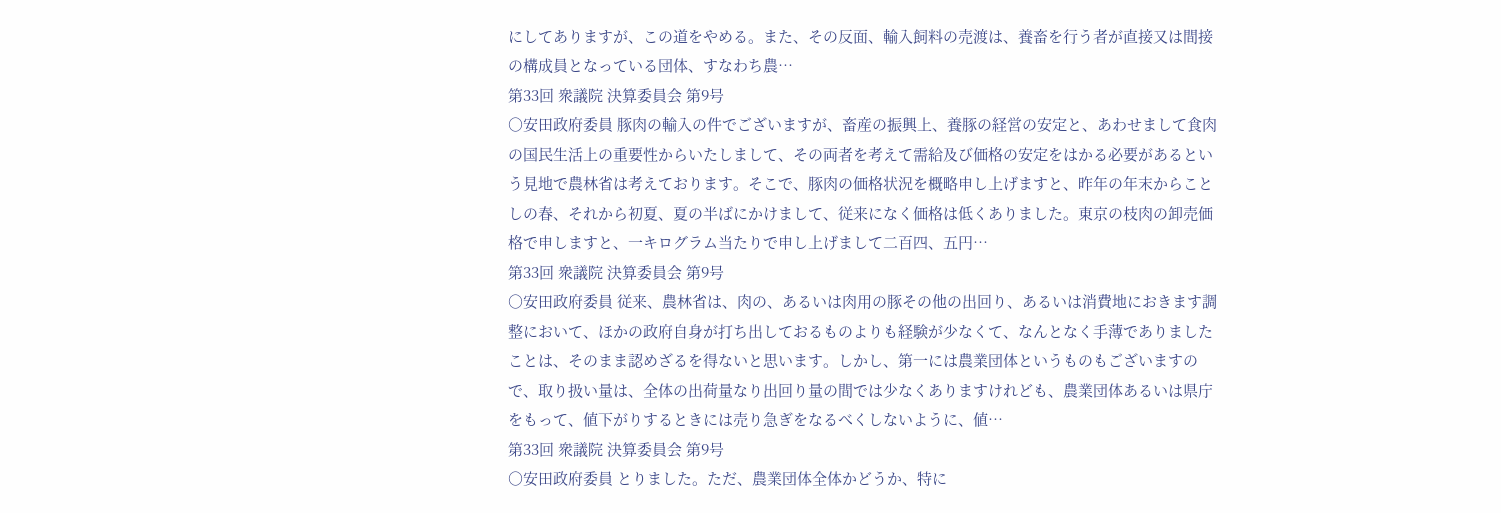にしてありますが、この道をやめる。また、その反面、輸入飼料の売渡は、養畜を行う者が直接又は間接の構成員となっている団体、すなわち農…
第33回 衆議院 決算委員会 第9号
○安田政府委員 豚肉の輸入の件でございますが、畜産の振興上、養豚の経営の安定と、あわせまして食肉の国民生活上の重要性からいたしまして、その両者を考えて需給及び価格の安定をはかる必要があるという見地で農林省は考えております。そこで、豚肉の価格状況を概略申し上げますと、昨年の年末からことしの春、それから初夏、夏の半ばにかけまして、従来になく価格は低くありました。東京の枝肉の卸売価格で申しますと、一キログラム当たりで申し上げまして二百四、五円…
第33回 衆議院 決算委員会 第9号
○安田政府委員 従来、農林省は、肉の、あるいは肉用の豚その他の出回り、あるいは消費地におきます調整において、ほかの政府自身が打ち出しておるものよりも経験が少なくて、なんとなく手薄でありましたことは、そのまま認めざるを得ないと思います。しかし、第一には農業団体というものもございますので、取り扱い量は、全体の出荷量なり出回り量の間では少なくありますけれども、農業団体あるいは県庁をもって、値下がりするときには売り急ぎをなるべくしないように、値…
第33回 衆議院 決算委員会 第9号
○安田政府委員 とりました。ただ、農業団体全体かどうか、特に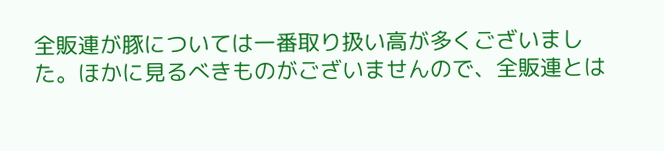全販連が豚については一番取り扱い高が多くございました。ほかに見るべきものがございませんので、全販連とは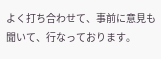よく打ち合わせて、事前に意見も聞いて、行なっております。